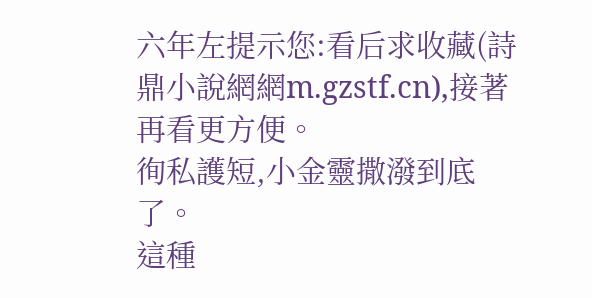六年左提示您:看后求收藏(詩鼎小說網網m.gzstf.cn),接著再看更方便。
徇私護短,小金靈撒潑到底了。
這種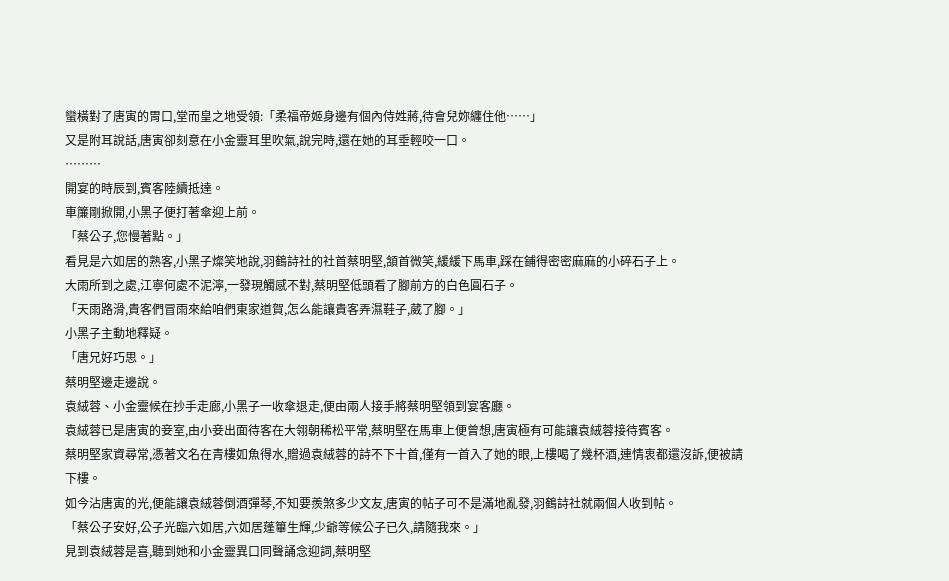蠻橫對了唐寅的胃口,堂而皇之地受領:「柔福帝姬身邊有個內侍姓蔣,待會兒妳纏住他……」
又是附耳說話,唐寅卻刻意在小金靈耳里吹氣,說完時,還在她的耳垂輕咬一口。
………
開宴的時辰到,賓客陸續抵達。
車簾剛掀開,小黑子便打著傘迎上前。
「蔡公子,您慢著點。」
看見是六如居的熟客,小黑子燦笑地說,羽鶴詩社的社首蔡明堅,頷首微笑,緩緩下馬車,踩在鋪得密密麻麻的小碎石子上。
大雨所到之處,江寧何處不泥濘,一發現觸感不對,蔡明堅低頭看了腳前方的白色圓石子。
「天雨路滑,貴客們冒雨來給咱們東家道賀,怎么能讓貴客弄濕鞋子,葳了腳。」
小黑子主動地釋疑。
「唐兄好巧思。」
蔡明堅邊走邊說。
袁絨蓉、小金靈候在抄手走廊,小黑子一收傘退走,便由兩人接手將蔡明堅領到宴客廳。
袁絨蓉已是唐寅的妾室,由小妾出面待客在大翎朝稀松平常,蔡明堅在馬車上便曾想,唐寅極有可能讓袁絨蓉接待賓客。
蔡明堅家資尋常,憑著文名在青樓如魚得水,贈過袁絨蓉的詩不下十首,僅有一首入了她的眼,上樓喝了幾杯酒,連情衷都還沒訴,便被請下樓。
如今沾唐寅的光,便能讓袁絨蓉倒酒彈琴,不知要羨煞多少文友,唐寅的帖子可不是滿地亂發,羽鶴詩社就兩個人收到帖。
「蔡公子安好,公子光臨六如居,六如居蓬篳生輝,少爺等候公子已久,請隨我來。」
見到袁絨蓉是喜,聽到她和小金靈異口同聲誦念迎詞,蔡明堅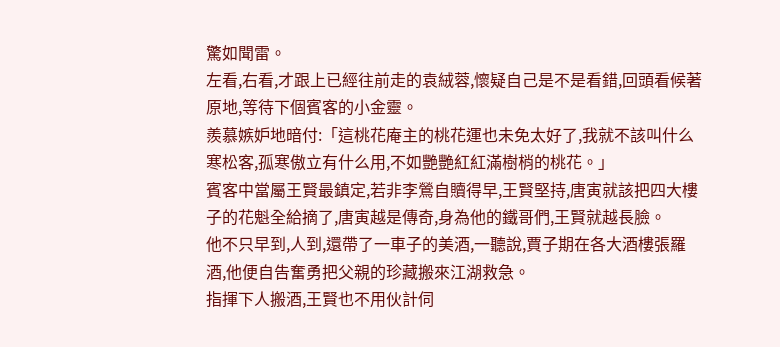驚如聞雷。
左看,右看,才跟上已經往前走的袁絨蓉,懷疑自己是不是看錯,回頭看候著原地,等待下個賓客的小金靈。
羨慕嫉妒地暗付:「這桃花庵主的桃花運也未免太好了,我就不該叫什么寒松客,孤寒傲立有什么用,不如艷艷紅紅滿樹梢的桃花。」
賓客中當屬王賢最鎮定,若非李鶯自贖得早,王賢堅持,唐寅就該把四大樓子的花魁全給摘了,唐寅越是傳奇,身為他的鐵哥們,王賢就越長臉。
他不只早到,人到,還帶了一車子的美酒,一聽說,賈子期在各大酒樓張羅酒,他便自告奮勇把父親的珍藏搬來江湖救急。
指揮下人搬酒,王賢也不用伙計伺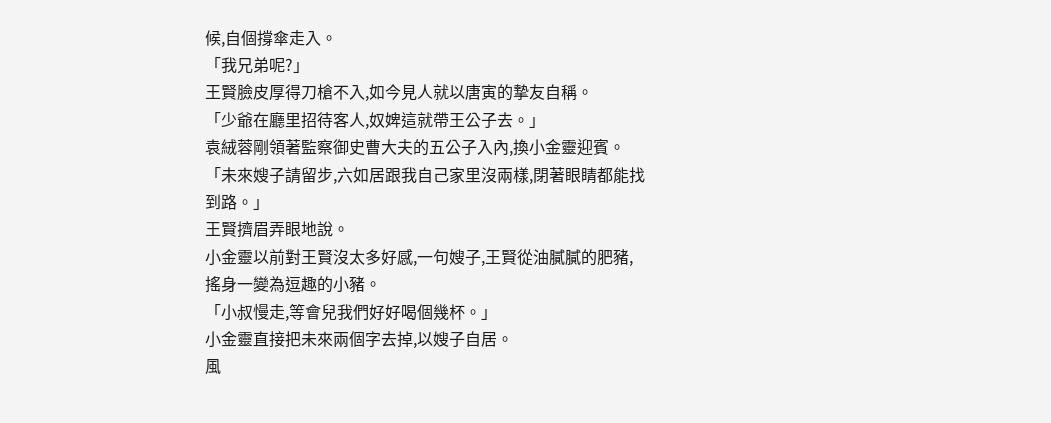候,自個撐傘走入。
「我兄弟呢?」
王賢臉皮厚得刀槍不入,如今見人就以唐寅的摯友自稱。
「少爺在廳里招待客人,奴婢這就帶王公子去。」
袁絨蓉剛領著監察御史曹大夫的五公子入內,換小金靈迎賓。
「未來嫂子請留步,六如居跟我自己家里沒兩樣,閉著眼睛都能找到路。」
王賢擠眉弄眼地說。
小金靈以前對王賢沒太多好感,一句嫂子,王賢從油膩膩的肥豬,搖身一變為逗趣的小豬。
「小叔慢走,等會兒我們好好喝個幾杯。」
小金靈直接把未來兩個字去掉,以嫂子自居。
風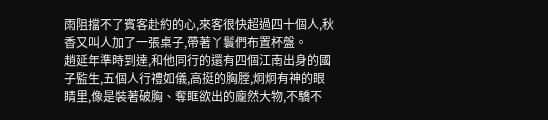雨阻擋不了賓客赴約的心,來客很快超過四十個人,秋香又叫人加了一張桌子,帶著丫鬟們布置杯盤。
趙延年準時到達,和他同行的還有四個江南出身的國子監生,五個人行禮如儀,高挺的胸膛,炯炯有神的眼睛里,像是裝著破胸、奪眶欲出的龐然大物,不驕不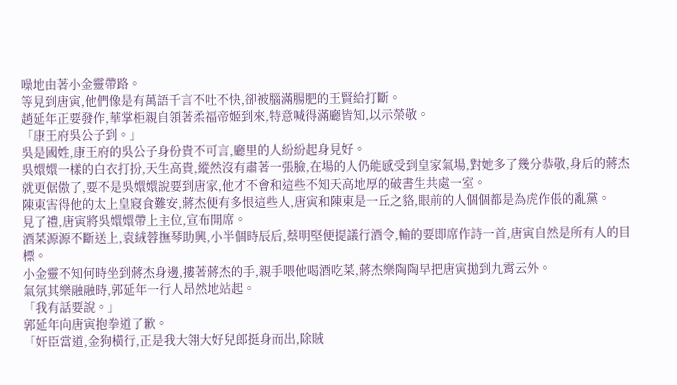噪地由著小金靈帶路。
等見到唐寅,他們像是有萬語千言不吐不快,卻被腦滿腸肥的王賢給打斷。
趙延年正要發作,華掌柜親自領著柔福帝姬到來,特意喊得滿廳皆知,以示榮敬。
「康王府吳公子到。」
吳是國姓,康王府的吳公子身份貴不可言,廳里的人紛紛起身見好。
吳嬛嬛一樣的白衣打扮,天生高貴,縱然沒有肅著一張臉,在場的人仍能感受到皇家氣場,對她多了幾分恭敬,身后的蔣杰就更倨傲了,要不是吳嬛嬛說要到唐家,他才不會和這些不知天高地厚的破書生共處一室。
陳東害得他的太上皇寢食難安,蔣杰便有多恨這些人,唐寅和陳東是一丘之貉,眼前的人個個都是為虎作倀的亂黨。
見了禮,唐寅將吳嬛嬛帶上主位,宣布開席。
酒菜源源不斷送上,袁絨蓉撫琴助興,小半個時辰后,蔡明堅便提議行酒令,輸的要即席作詩一首,唐寅自然是所有人的目標。
小金靈不知何時坐到蔣杰身邊,摟著蔣杰的手,親手喂他喝酒吃菜,蔣杰樂陶陶早把唐寅拋到九霄云外。
氣氛其樂融融時,郭延年一行人昂然地站起。
「我有話要說。」
郭延年向唐寅抱拳道了歉。
「奸臣當道,金狗橫行,正是我大翎大好兒郎挺身而出,除賊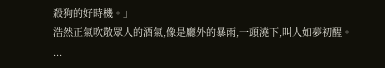殺狗的好時機。」
浩然正氣吹散眾人的酒氣,像是廳外的暴雨,一頭澆下,叫人如夢初醒。
...